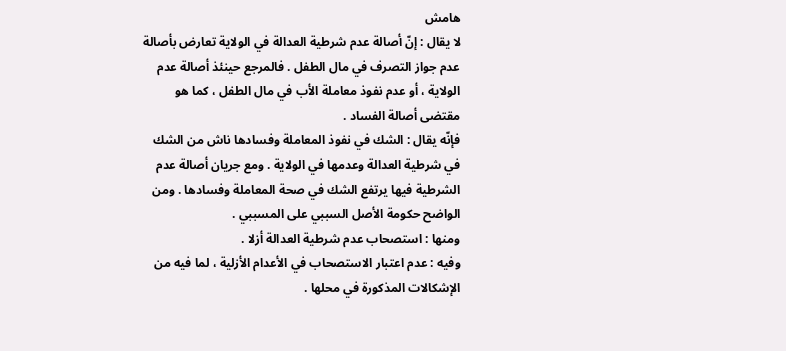هامش
لا يقال : إنّ أصالة عدم شرطية العدالة في الولاية تعارض بأصالة عدم جواز التصرف في مال الطفل . فالمرجع حينئذ أصالة عدم الولاية ، أو عدم نفوذ معاملة الأب في مال الطفل ، كما هو مقتضى أصالة الفساد .
فإنّه يقال : الشك في نفوذ المعاملة وفسادها ناش من الشك في شرطية العدالة وعدمها في الولاية . ومع جريان أصالة عدم الشرطية فيها يرتفع الشك في صحة المعاملة وفسادها . ومن الواضح حكومة الأصل السببي على المسببي .
ومنها : استصحاب عدم شرطية العدالة أزلا .
وفيه : عدم اعتبار الاستصحاب في الأعدام الأزلية ، لما فيه من الإشكالات المذكورة في محلها .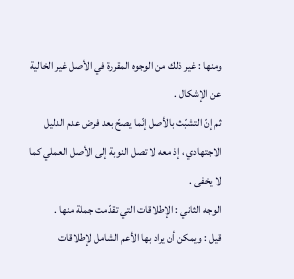ومنها : غير ذلك من الوجوه المقررة في الأصل غير الخالية عن الإشكال .
ثم إنّ التشبّث بالأصل إنّما يصحّ بعد فرض عدم الدليل الاجتهادي ، إذ معه لا تصل النوبة إلى الأصل العملي كما لا يخفى .
الوجه الثاني : الإطلاقات التي تقدّمت جملة منها .
قيل : ويمكن أن يراد بها الأعم الشامل لإطلاقات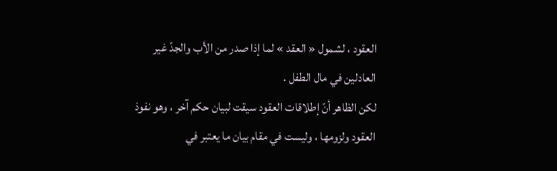العقود ، لشمول « العقد » لما إذا صدر من الأب والجدّ غير العادلين في مال الطفل .
لكن الظاهر أنّ إطلاقات العقود سيقت لبيان حكم آخر ، وهو نفوذ العقود ولزومها ، وليست في مقام بيان ما يعتبر في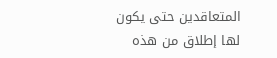المتعاقدين حتى يكون لها إطلاق من هذه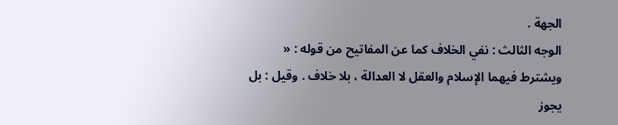الجهة .
الوجه الثالث : نفي الخلاف كما عن المفاتيح من قوله : « ويشترط فيهما الإسلام والعقل لا العدالة ، بلا خلاف . وقيل : بل يجوز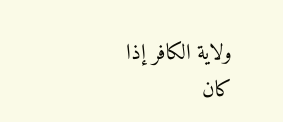ولاية الكافر إذا كان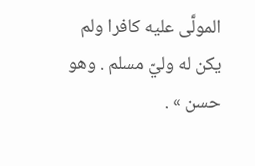المولَّى عليه كافرا ولم يكن له وليّ مسلم . وهو حسن » .